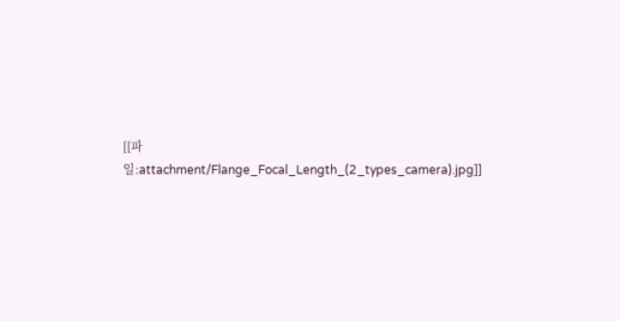[[파일:attachment/Flange_Focal_Length_(2_types_camera).jpg]]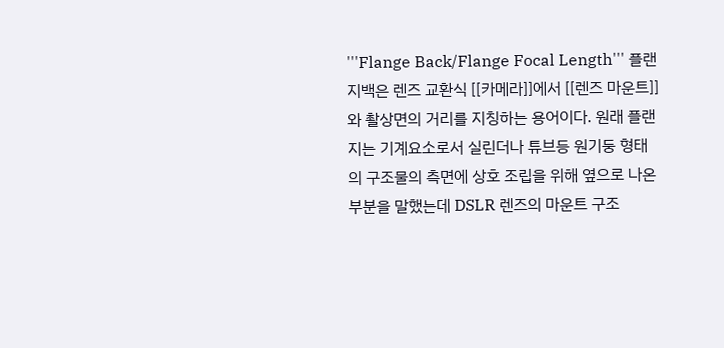'''Flange Back/Flange Focal Length''' 플랜지백은 렌즈 교환식 [[카메라]]에서 [[렌즈 마운트]]와 촬상면의 거리를 지칭하는 용어이다. 원래 플랜지는 기계요소로서 실린더나 튜브등 원기둥 형태의 구조물의 측면에 상호 조립을 위해 옆으로 나온 부분을 말했는데 DSLR 렌즈의 마운트 구조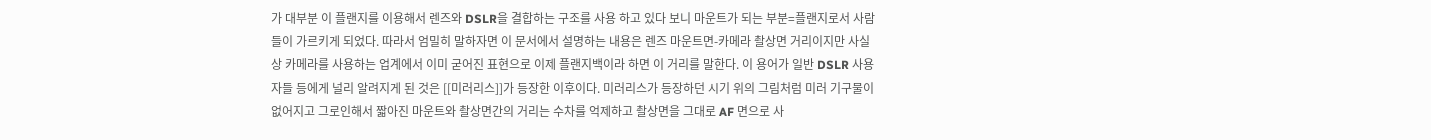가 대부분 이 플랜지를 이용해서 렌즈와 DSLR을 결합하는 구조를 사용 하고 있다 보니 마운트가 되는 부분=플랜지로서 사람들이 가르키게 되었다. 따라서 엄밀히 말하자면 이 문서에서 설명하는 내용은 렌즈 마운트면-카메라 촬상면 거리이지만 사실상 카메라를 사용하는 업계에서 이미 굳어진 표현으로 이제 플랜지백이라 하면 이 거리를 말한다. 이 용어가 일반 DSLR 사용자들 등에게 널리 알려지게 된 것은 [[미러리스]]가 등장한 이후이다. 미러리스가 등장하던 시기 위의 그림처럼 미러 기구물이 없어지고 그로인해서 짧아진 마운트와 촬상면간의 거리는 수차를 억제하고 촬상면을 그대로 AF 면으로 사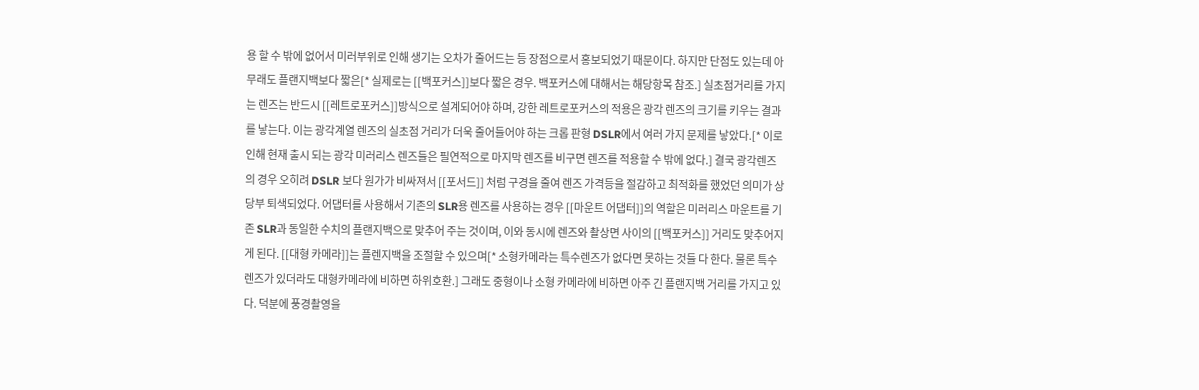용 할 수 밖에 없어서 미러부위로 인해 생기는 오차가 줄어드는 등 장점으로서 홍보되었기 때문이다. 하지만 단점도 있는데 아무래도 플랜지백보다 짧은[* 실제로는 [[백포커스]]보다 짧은 경우. 백포커스에 대해서는 해당항목 참조.] 실초점거리를 가지는 렌즈는 반드시 [[레트로포커스]]방식으로 설계되어야 하며, 강한 레트로포커스의 적용은 광각 렌즈의 크기를 키우는 결과를 낳는다. 이는 광각계열 렌즈의 실초점 거리가 더욱 줄어들어야 하는 크롭 판형 DSLR에서 여러 가지 문제를 낳았다.[* 이로 인해 현재 출시 되는 광각 미러리스 렌즈들은 필연적으로 마지막 렌즈를 비구면 렌즈를 적용할 수 밖에 없다.] 결국 광각렌즈의 경우 오히려 DSLR 보다 원가가 비싸져서 [[포서드]] 처럼 구경을 줄여 렌즈 가격등을 절감하고 최적화를 했었던 의미가 상당부 퇴색되었다. 어댑터를 사용해서 기존의 SLR용 렌즈를 사용하는 경우 [[마운트 어댑터]]의 역할은 미러리스 마운트를 기존 SLR과 동일한 수치의 플랜지백으로 맞추어 주는 것이며, 이와 동시에 렌즈와 촬상면 사이의 [[백포커스]] 거리도 맞추어지게 된다. [[대형 카메라]]는 플렌지백을 조절할 수 있으며[* 소형카메라는 특수렌즈가 없다면 못하는 것들 다 한다. 물론 특수렌즈가 있더라도 대형카메라에 비하면 하위호환.] 그래도 중형이나 소형 카메라에 비하면 아주 긴 플랜지백 거리를 가지고 있다. 덕분에 풍경촬영을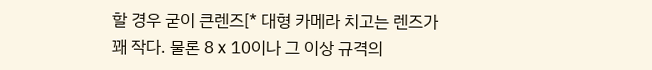할 경우 굳이 큰렌즈[* 대형 카메라 치고는 렌즈가 꽤 작다. 물론 8 x 10이나 그 이상 규격의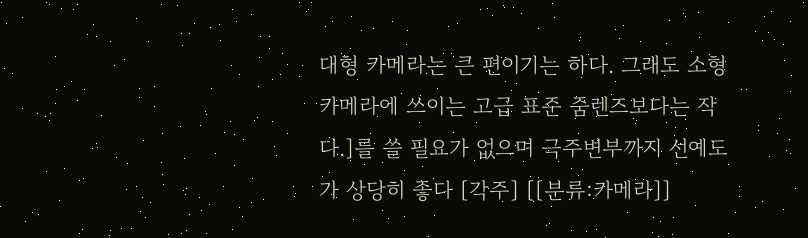대형 카메라는 큰 편이기는 하다. 그래도 소형 카메라에 쓰이는 고급 표준 줌렌즈보다는 작다.]를 쓸 필요가 없으며 극주변부까지 선예도가 상당히 좋다 [각주] [[분류:카메라]]